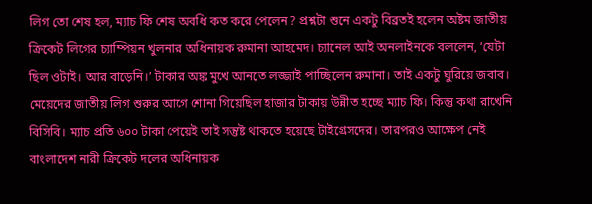লিগ তো শেষ হল, ম্যাচ ফি শেষ অবধি কত করে পেলেন? প্রশ্নটা শুনে একটু বিব্রতই হলেন অষ্টম জাতীয় ক্রিকেট লিগের চ্যাম্পিয়ন খুলনার অধিনায়ক রুমানা আহমেদ। চ্যানেল আই অনলাইনকে বললেন, ‘যেটা ছিল ওটাই। আর বাড়েনি।’ টাকার অঙ্ক মুখে আনতে লজ্জাই পাচ্ছিলেন রুমানা। তাই একটু ঘুরিয়ে জবাব।
মেয়েদের জাতীয় লিগ শুরুর আগে শোনা গিয়েছিল হাজার টাকায় উন্নীত হচ্ছে ম্যাচ ফি। কিন্তু কথা রাখেনি বিসিবি। ম্যাচ প্রতি ৬০০ টাকা পেয়েই তাই সন্তুষ্ট থাকতে হয়েছে টাইগ্রেসদের। তারপরও আক্ষেপ নেই বাংলাদেশ নারী ক্রিকেট দলের অধিনায়ক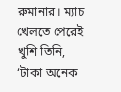রুমানার। ম্যাচ খেলতে পেরেই খুশি তিনি, ‘টাকা অনেক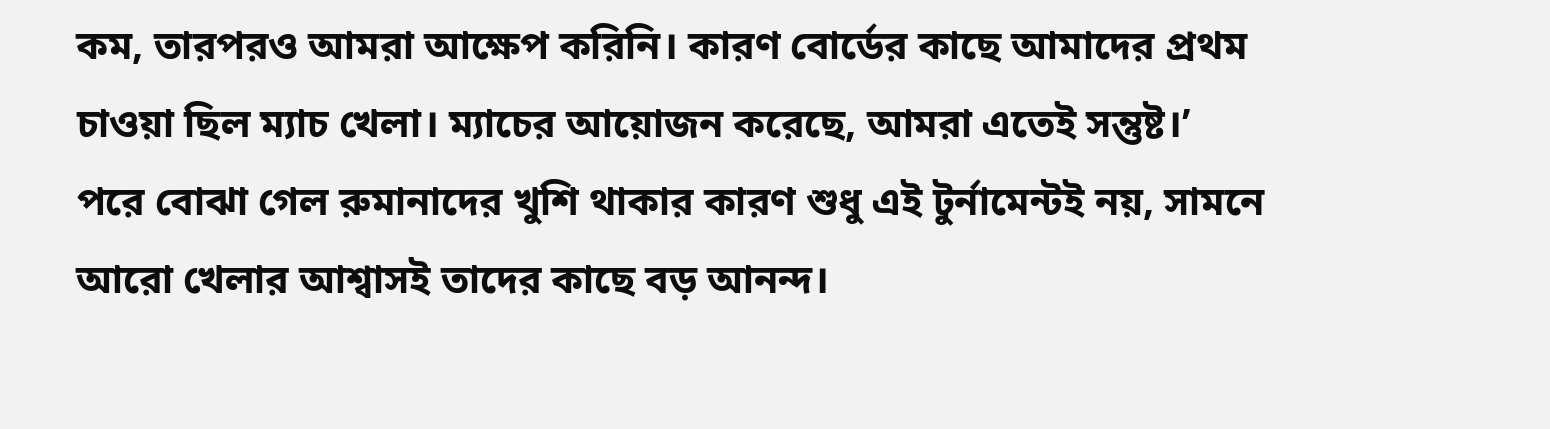কম, তারপরও আমরা আক্ষেপ করিনি। কারণ বোর্ডের কাছে আমাদের প্রথম চাওয়া ছিল ম্যাচ খেলা। ম্যাচের আয়োজন করেছে, আমরা এতেই সন্তুষ্ট।’
পরে বোঝা গেল রুমানাদের খুশি থাকার কারণ শুধু এই টুর্নামেন্টই নয়, সামনে আরো খেলার আশ্বাসই তাদের কাছে বড় আনন্দ।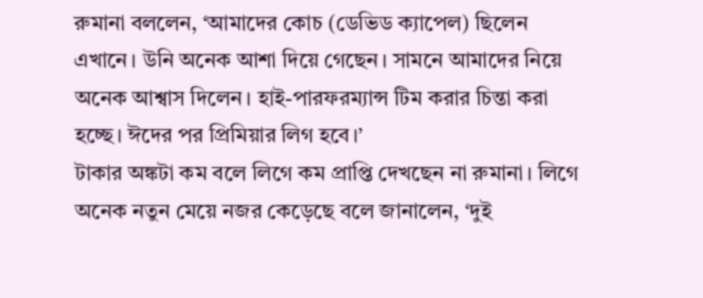রুমানা বললেন, ‘আমাদের কোচ (ডেভিড ক্যাপেল) ছিলেন এখানে। উনি অনেক আশা দিয়ে গেছেন। সামনে আমাদের নিয়ে অনেক আশ্বাস দিলেন। হাই-পারফরম্যান্স টিম করার চিন্তা করা হচ্ছে। ঈদের পর প্রিমিয়ার লিগ হবে।’
টাকার অঙ্কটা কম বলে লিগে কম প্রাপ্তি দেখছেন না রুমানা। লিগে অনেক নতুন মেয়ে নজর কেড়েছে বলে জানালেন, ‘দুই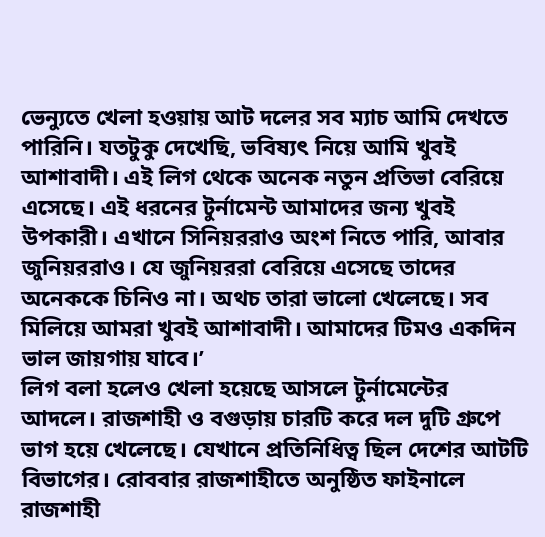ভেন্যুতে খেলা হওয়ায় আট দলের সব ম্যাচ আমি দেখতে পারিনি। যতটুকু দেখেছি, ভবিষ্যৎ নিয়ে আমি খুবই আশাবাদী। এই লিগ থেকে অনেক নতুন প্রতিভা বেরিয়ে এসেছে। এই ধরনের টুর্নামেন্ট আমাদের জন্য খুবই উপকারী। এখানে সিনিয়ররাও অংশ নিতে পারি, আবার জুনিয়ররাও। যে জুনিয়ররা বেরিয়ে এসেছে তাদের অনেককে চিনিও না। অথচ তারা ভালো খেলেছে। সব মিলিয়ে আমরা খুবই আশাবাদী। আমাদের টিমও একদিন ভাল জায়গায় যাবে।’
লিগ বলা হলেও খেলা হয়েছে আসলে টুর্নামেন্টের আদলে। রাজশাহী ও বগুড়ায় চারটি করে দল দুটি গ্রুপে ভাগ হয়ে খেলেছে। যেখানে প্রতিনিধিত্ব ছিল দেশের আটটি বিভাগের। রোববার রাজশাহীতে অনুষ্ঠিত ফাইনালে রাজশাহী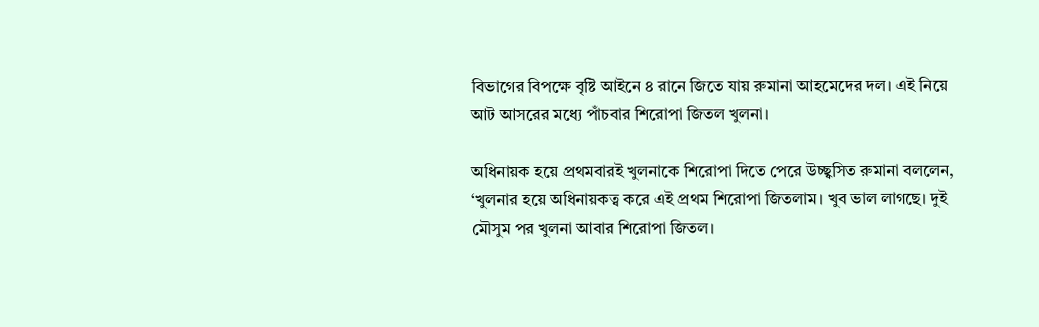বিভাগের বিপক্ষে বৃষ্টি আইনে ৪ রানে জিতে যায় রুমানা আহমেদের দল। এই নিয়ে আট আসরের মধ্যে পাঁচবার শিরোপা জিতল খুলনা।

অধিনায়ক হয়ে প্রথমবারই খুলনাকে শিরোপা দিতে পেরে উচ্ছ্বসিত রুমানা বললেন, ‘খুলনার হয়ে অধিনায়কত্ব করে এই প্রথম শিরোপা জিতলাম। খুব ভাল লাগছে। দুই মৌসুম পর খুলনা আবার শিরোপা জিতল।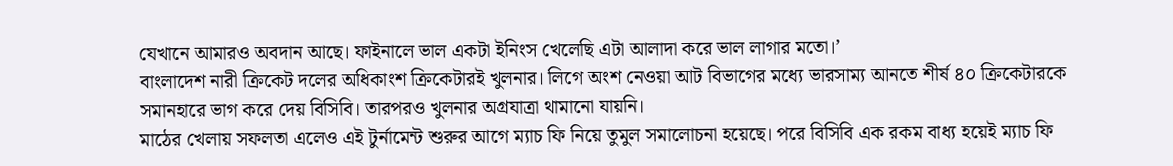যেখানে আমারও অবদান আছে। ফাইনালে ভাল একটা ইনিংস খেলেছি এটা আলাদা করে ভাল লাগার মতো।’
বাংলাদেশ নারী ক্রিকেট দলের অধিকাংশ ক্রিকেটারই খুলনার। লিগে অংশ নেওয়া আট বিভাগের মধ্যে ভারসাম্য আনতে শীর্ষ ৪০ ক্রিকেটারকে সমানহারে ভাগ করে দেয় বিসিবি। তারপরও খুলনার অগ্রযাত্রা থামানো যায়নি।
মাঠের খেলায় সফলতা এলেও এই টুর্নামেন্ট শুরুর আগে ম্যাচ ফি নিয়ে তুমুল সমালোচনা হয়েছে। পরে বিসিবি এক রকম বাধ্য হয়েই ম্যাচ ফি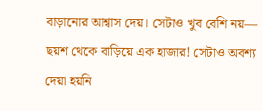বাড়ানোর আশ্বাস দেয়। সেটাও খুব বেশি নয়— ছয়শ থেকে বাড়িয়ে এক হাজার! সেটাও অবশ্য দেয়া হয়নি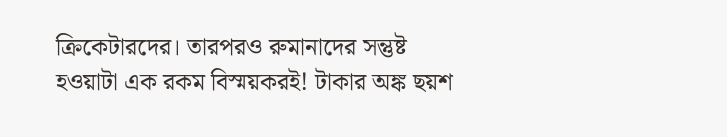ক্রিকেটারদের। তারপরও রুমানাদের সন্তুষ্ট হওয়াটা এক রকম বিস্ময়করই! টাকার অঙ্ক ছয়শ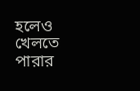হলেও খেলতে পারার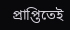প্রাপ্তিতেই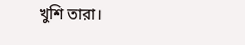খুশি তারা।